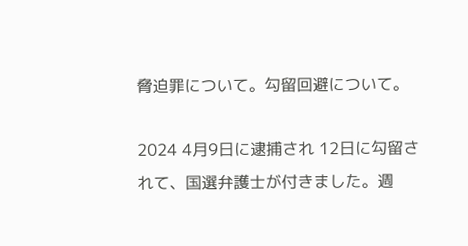脅迫罪について。勾留回避について。

2024 4月9日に逮捕され 12日に勾留されて、国選弁護士が付きました。週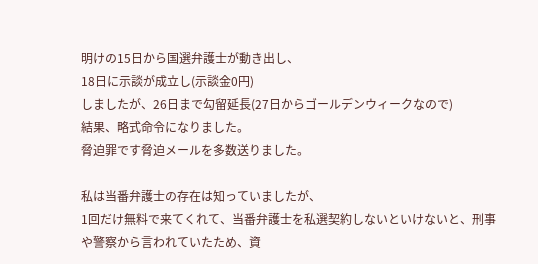明けの15日から国選弁護士が動き出し、
18日に示談が成立し(示談金0円)
しましたが、26日まで勾留延長(27日からゴールデンウィークなので)
結果、略式命令になりました。
脅迫罪です脅迫メールを多数送りました。

私は当番弁護士の存在は知っていましたが、
1回だけ無料で来てくれて、当番弁護士を私選契約しないといけないと、刑事や警察から言われていたため、資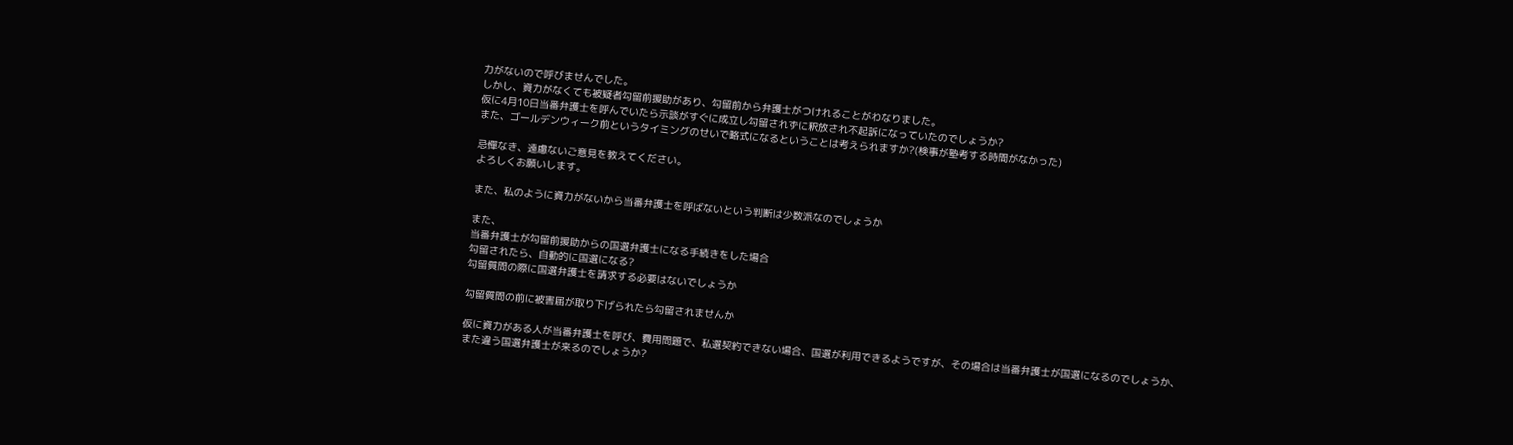力がないので呼びませんでした。
しかし、資力がなくても被疑者勾留前援助があり、勾留前から弁護士がつけれることがわなりました。
仮に4月10日当番弁護士を呼んでいたら示談がすぐに成立し勾留されずに釈放され不起訴になっていたのでしょうか?
また、ゴールデンウィーク前というタイミングのせいで略式になるということは考えられますか?(検事が塾考する時間がなかった)

忌憚なき、遠慮ないご意見を教えてください。
よろしくお願いします。

また、私のように資力がないから当番弁護士を呼ばないという判断は少数派なのでしょうか

また、
当番弁護士が勾留前援助からの国選弁護士になる手続きをした場合
勾留されたら、自動的に国選になる?
勾留質問の際に国選弁護士を請求する必要はないでしょうか

勾留質問の前に被害届が取り下げられたら勾留されませんか

仮に資力がある人が当番弁護士を呼び、費用問題で、私選契約できない場合、国選が利用できるようですが、その場合は当番弁護士が国選になるのでしょうか、
また違う国選弁護士が来るのでしょうか?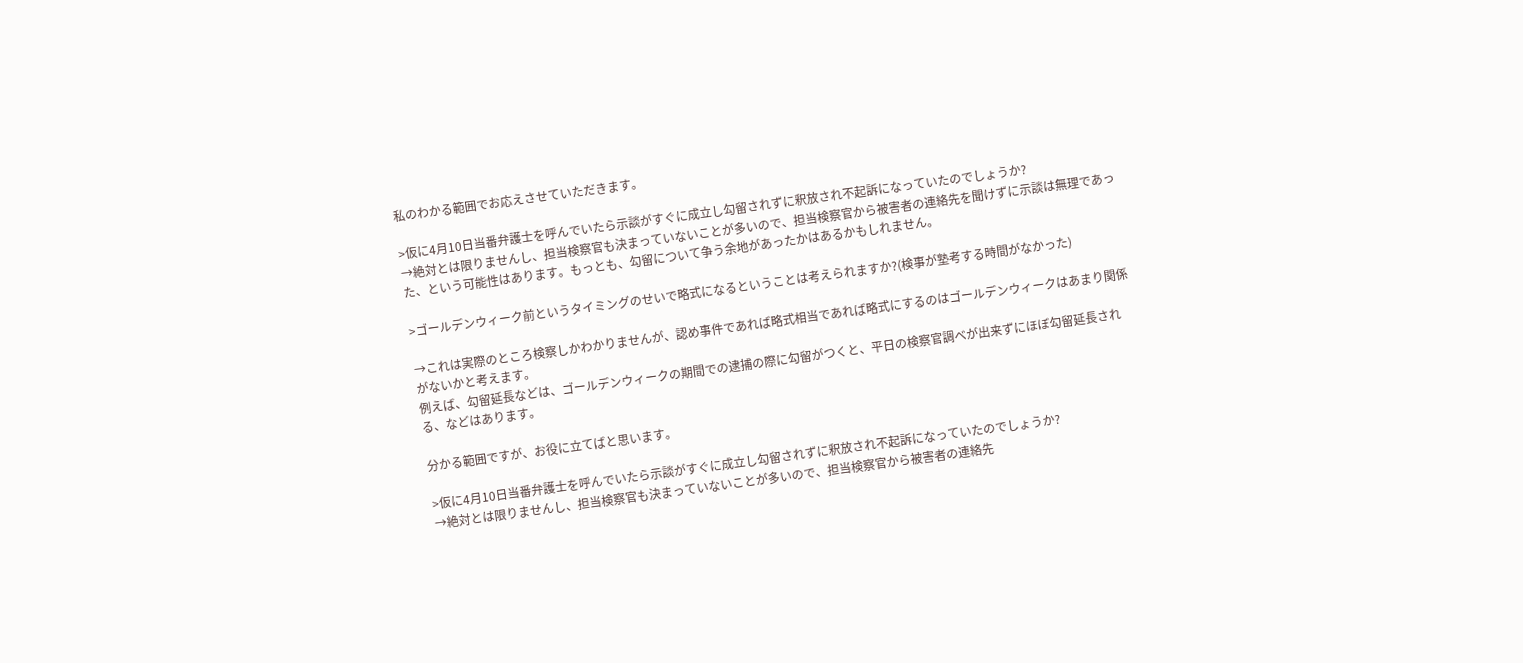私のわかる範囲でお応えさせていただきます。

>仮に4月10日当番弁護士を呼んでいたら示談がすぐに成立し勾留されずに釈放され不起訴になっていたのでしょうか?
→絶対とは限りませんし、担当検察官も決まっていないことが多いので、担当検察官から被害者の連絡先を聞けずに示談は無理であった、という可能性はあります。もっとも、勾留について争う余地があったかはあるかもしれません。

>ゴールデンウィーク前というタイミングのせいで略式になるということは考えられますか?(検事が塾考する時間がなかった)

→これは実際のところ検察しかわかりませんが、認め事件であれば略式相当であれば略式にするのはゴールデンウィークはあまり関係がないかと考えます。
例えば、勾留延長などは、ゴールデンウィークの期間での逮捕の際に勾留がつくと、平日の検察官調べが出来ずにほぼ勾留延長される、などはあります。

分かる範囲ですが、お役に立てばと思います。

>仮に4月10日当番弁護士を呼んでいたら示談がすぐに成立し勾留されずに釈放され不起訴になっていたのでしょうか?
→絶対とは限りませんし、担当検察官も決まっていないことが多いので、担当検察官から被害者の連絡先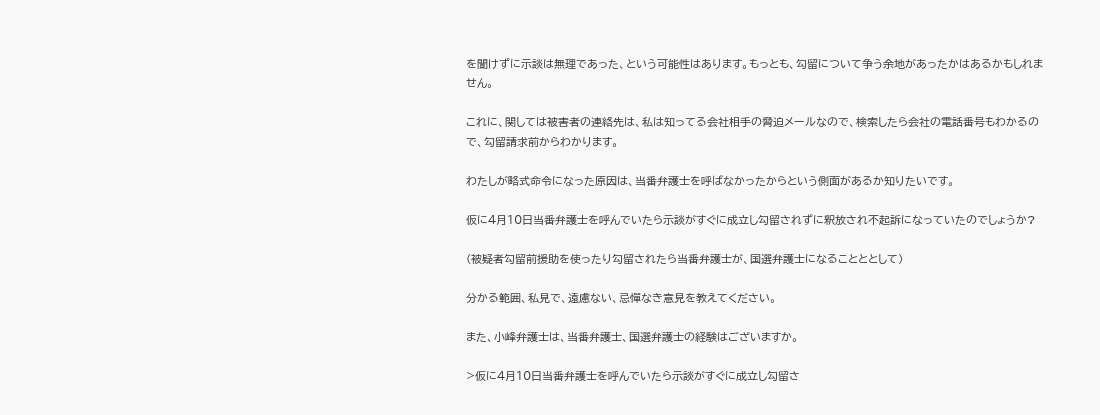を聞けずに示談は無理であった、という可能性はあります。もっとも、勾留について争う余地があったかはあるかもしれません。

これに、関しては被害者の連絡先は、私は知ってる会社相手の脅迫メールなので、検索したら会社の電話番号もわかるので、勾留請求前からわかります。

わたしが略式命令になった原因は、当番弁護士を呼ばなかったからという側面があるか知りたいです。

仮に4月10日当番弁護士を呼んでいたら示談がすぐに成立し勾留されずに釈放され不起訴になっていたのでしょうか?

(被疑者勾留前援助を使ったり勾留されたら当番弁護士が、国選弁護士になることととして)

分かる範囲、私見で、遠慮ない、忌憚なき意見を教えてください。

また、小峰弁護士は、当番弁護士、国選弁護士の経験はございますか。

>仮に4月10日当番弁護士を呼んでいたら示談がすぐに成立し勾留さ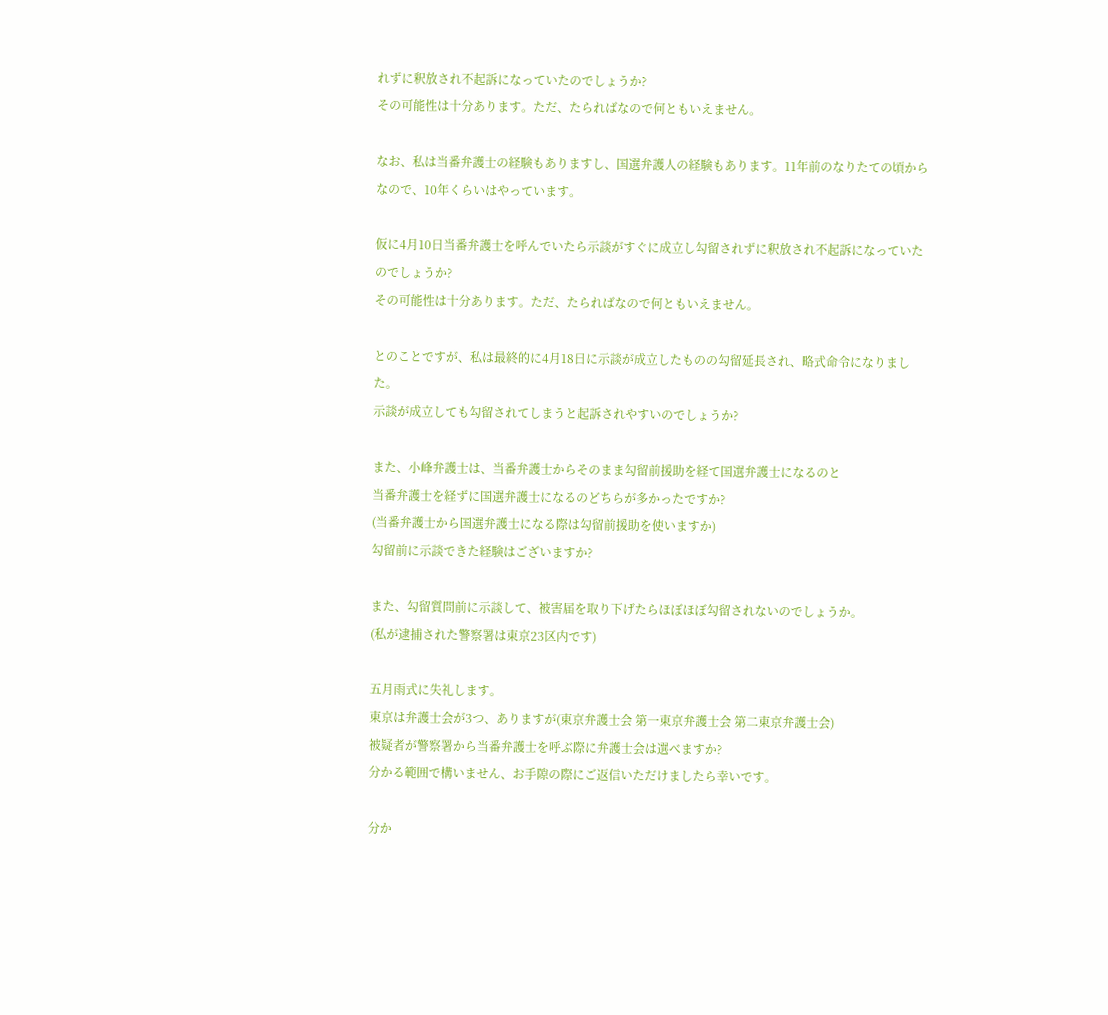れずに釈放され不起訴になっていたのでしょうか?
その可能性は十分あります。ただ、たらればなので何ともいえません。

なお、私は当番弁護士の経験もありますし、国選弁護人の経験もあります。11年前のなりたての頃からなので、10年くらいはやっています。

仮に4月10日当番弁護士を呼んでいたら示談がすぐに成立し勾留されずに釈放され不起訴になっていたのでしょうか?
その可能性は十分あります。ただ、たらればなので何ともいえません。

とのことですが、私は最終的に4月18日に示談が成立したものの勾留延長され、略式命令になりました。
示談が成立しても勾留されてしまうと起訴されやすいのでしょうか?

また、小峰弁護士は、当番弁護士からそのまま勾留前援助を経て国選弁護士になるのと
当番弁護士を経ずに国選弁護士になるのどちらが多かったですか?
(当番弁護士から国選弁護士になる際は勾留前援助を使いますか)
勾留前に示談できた経験はございますか?

また、勾留質問前に示談して、被害届を取り下げたらほぼほぼ勾留されないのでしょうか。
(私が逮捕された警察署は東京23区内です)

五月雨式に失礼します。
東京は弁護士会が3つ、ありますが(東京弁護士会 第一東京弁護士会 第二東京弁護士会)
被疑者が警察署から当番弁護士を呼ぶ際に弁護士会は選べますか?
分かる範囲で構いません、お手隙の際にご返信いただけましたら幸いです。

分か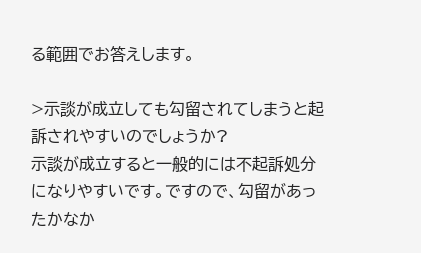る範囲でお答えします。

>示談が成立しても勾留されてしまうと起訴されやすいのでしょうか?
示談が成立すると一般的には不起訴処分になりやすいです。ですので、勾留があったかなか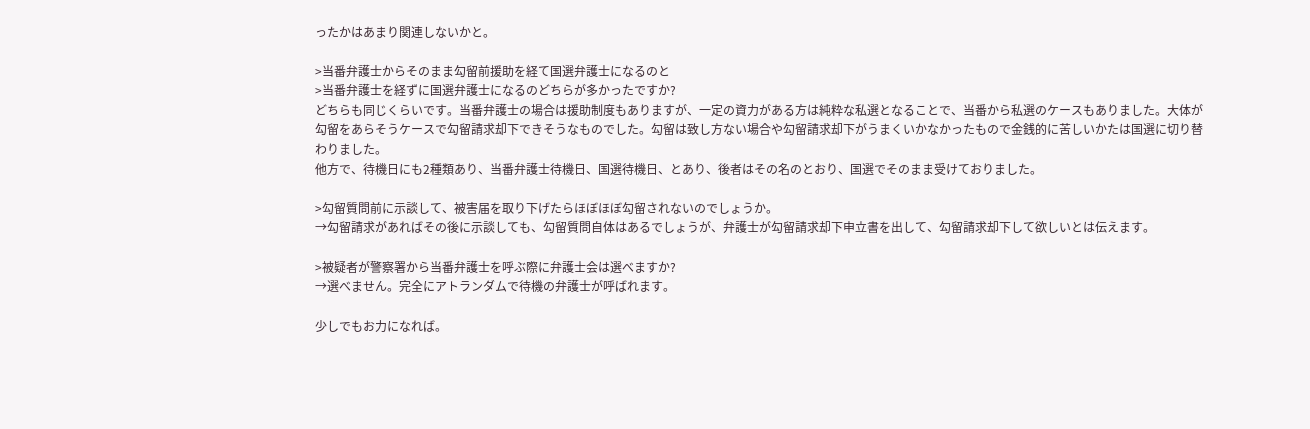ったかはあまり関連しないかと。

>当番弁護士からそのまま勾留前援助を経て国選弁護士になるのと
>当番弁護士を経ずに国選弁護士になるのどちらが多かったですか?
どちらも同じくらいです。当番弁護士の場合は援助制度もありますが、一定の資力がある方は純粋な私選となることで、当番から私選のケースもありました。大体が勾留をあらそうケースで勾留請求却下できそうなものでした。勾留は致し方ない場合や勾留請求却下がうまくいかなかったもので金銭的に苦しいかたは国選に切り替わりました。
他方で、待機日にも2種類あり、当番弁護士待機日、国選待機日、とあり、後者はその名のとおり、国選でそのまま受けておりました。

>勾留質問前に示談して、被害届を取り下げたらほぼほぼ勾留されないのでしょうか。
→勾留請求があればその後に示談しても、勾留質問自体はあるでしょうが、弁護士が勾留請求却下申立書を出して、勾留請求却下して欲しいとは伝えます。

>被疑者が警察署から当番弁護士を呼ぶ際に弁護士会は選べますか?
→選べません。完全にアトランダムで待機の弁護士が呼ばれます。

少しでもお力になれば。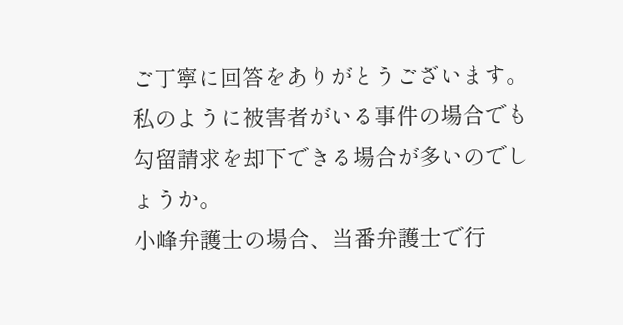ご丁寧に回答をありがとうございます。
私のように被害者がいる事件の場合でも
勾留請求を却下できる場合が多いのでしょうか。
小峰弁護士の場合、当番弁護士で行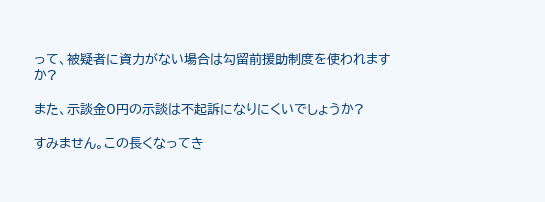って、被疑者に資力がない場合は勾留前援助制度を使われますか?

また、示談金0円の示談は不起訴になりにくいでしょうか?

すみません。この長くなってき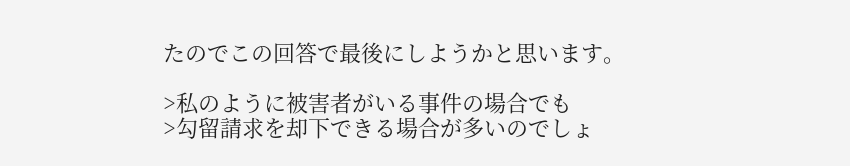たのでこの回答で最後にしようかと思います。

>私のように被害者がいる事件の場合でも
>勾留請求を却下できる場合が多いのでしょ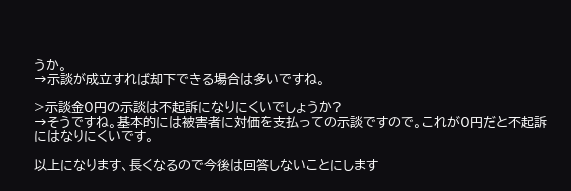うか。
→示談が成立すれば却下できる場合は多いですね。

>示談金0円の示談は不起訴になりにくいでしょうか?
→そうですね。基本的には被害者に対価を支払っての示談ですので。これが0円だと不起訴にはなりにくいです。

以上になります、長くなるので今後は回答しないことにします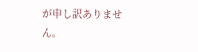が申し訳ありません。